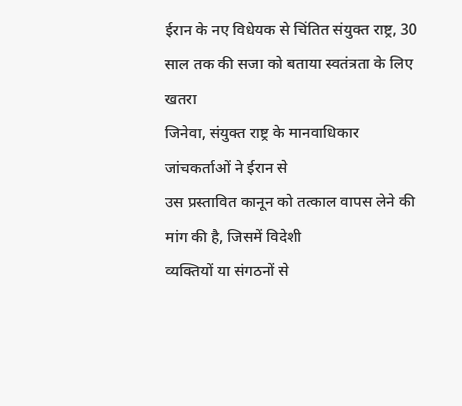ईरान के नए विधेयक से चिंतित संयुक्त राष्ट्र, 30 साल तक की सजा को बताया स्वतंत्रता के लिए खतरा
जिनेवा, संयुक्त राष्ट्र के मानवाधिकार जांचकर्ताओं ने ईरान से
उस प्रस्तावित कानून को तत्काल वापस लेने की मांग की है, जिसमें विदेशी
व्यक्तियों या संगठनों से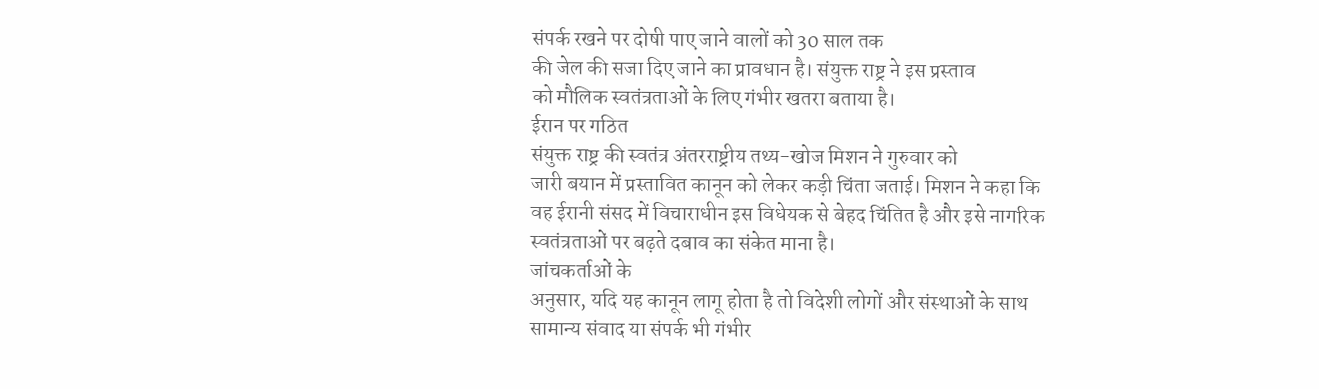संपर्क रखने पर दोषी पाए जाने वालों को 30 साल तक
की जेल की सजा दिए जाने का प्रावधान है। संयुक्त राष्ट्र ने इस प्रस्ताव
को मौलिक स्वतंत्रताओं के लिए गंभीर खतरा बताया है।
ईरान पर गठित
संयुक्त राष्ट्र की स्वतंत्र अंतरराष्ट्रीय तथ्य-खोज मिशन ने गुरुवार को
जारी बयान में प्रस्तावित कानून को लेकर कड़ी चिंता जताई। मिशन ने कहा कि
वह ईरानी संसद में विचाराधीन इस विधेयक से बेहद चिंतित है और इसे नागरिक
स्वतंत्रताओं पर बढ़ते दबाव का संकेत माना है।
जांचकर्ताओं के
अनुसार, यदि यह कानून लागू होता है तो विदेशी लोगों और संस्थाओं के साथ
सामान्य संवाद या संपर्क भी गंभीर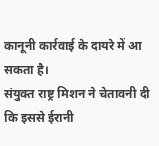कानूनी कार्रवाई के दायरे में आ सकता है।
संयुक्त राष्ट्र मिशन ने चेतावनी दी कि इससे ईरानी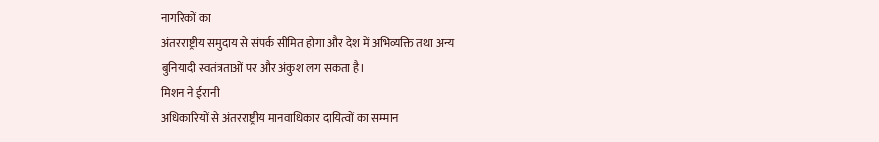नागरिकों का
अंतरराष्ट्रीय समुदाय से संपर्क सीमित होगा और देश में अभिव्यक्ति तथा अन्य
बुनियादी स्वतंत्रताओं पर और अंकुश लग सकता है।
मिशन ने ईरानी
अधिकारियों से अंतरराष्ट्रीय मानवाधिकार दायित्वों का सम्मान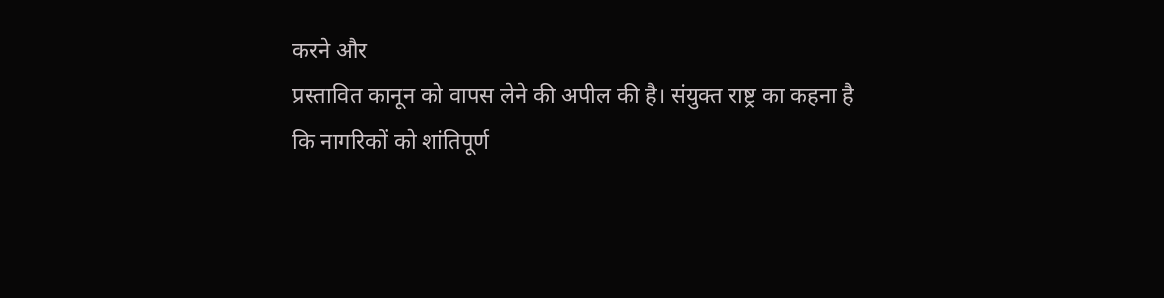करने और
प्रस्तावित कानून को वापस लेने की अपील की है। संयुक्त राष्ट्र का कहना है
कि नागरिकों को शांतिपूर्ण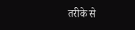तरीके से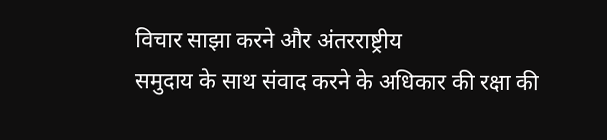विचार साझा करने और अंतरराष्ट्रीय
समुदाय के साथ संवाद करने के अधिकार की रक्षा की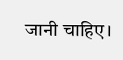जानी चाहिए।